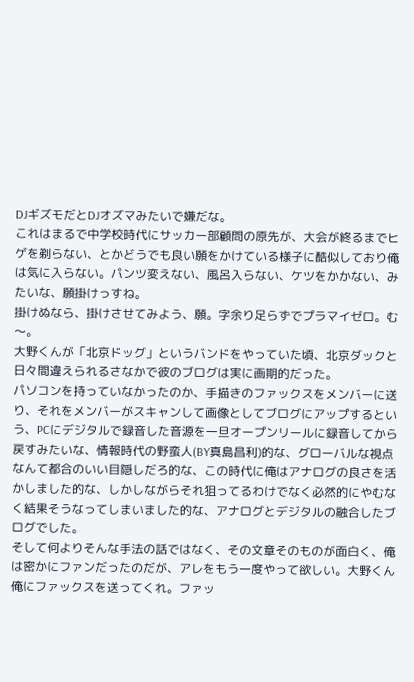DJギズモだとDJオズマみたいで嫌だな。
これはまるで中学校時代にサッカー部顧問の原先が、大会が終るまでヒゲを剃らない、とかどうでも良い願をかけている様子に酷似しており俺は気に入らない。パンツ変えない、風呂入らない、ケツをかかない、みたいな、願掛けっすね。
掛けぬなら、掛けさせてみよう、願。字余り足らずでプラマイゼロ。む〜。
大野くんが「北京ドッグ」というバンドをやっていた頃、北京ダックと日々間違えられるさなかで彼のブログは実に画期的だった。
パソコンを持っていなかったのか、手描きのファックスをメンバーに送り、それをメンバーがスキャンして画像としてブログにアップするという、PCにデジタルで録音した音源を一旦オープンリールに録音してから戻すみたいな、情報時代の野蛮人(BY真島昌利)的な、グローバルな視点なんて都合のいい目隠しだろ的な、この時代に俺はアナログの良さを活かしました的な、しかしながらそれ狙ってるわけでなく必然的にやむなく結果そうなってしまいました的な、アナログとデジタルの融合したブログでした。
そして何よりそんな手法の話ではなく、その文章そのものが面白く、俺は密かにファンだったのだが、アレをもう一度やって欲しい。大野くん俺にファックスを送ってくれ。ファッ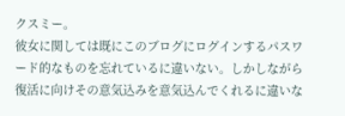クスミー。
彼女に関しては既にこのブログにログインするパスワード的なものを忘れているに違いない。しかしながら復活に向けその意気込みを意気込んでくれるに違いな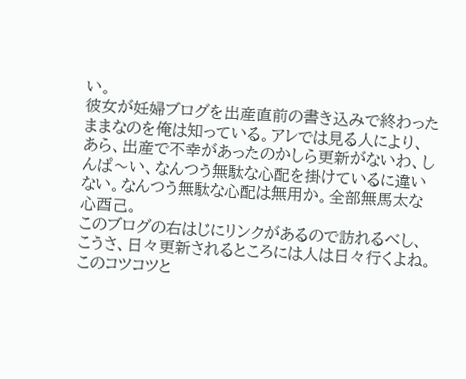い。
彼女が妊婦ブログを出産直前の書き込みで終わったままなのを俺は知っている。アレでは見る人により、あら、出産で不幸があったのかしら更新がないわ、しんぱ〜い、なんつう無駄な心配を掛けているに違いない。なんつう無駄な心配は無用か。全部無馬太な心酉己。
このブログの右はじにリンクがあるので訪れるべし、こうさ、日々更新されるところには人は日々行くよね。
このコツコツと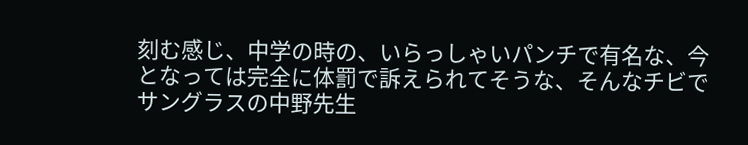刻む感じ、中学の時の、いらっしゃいパンチで有名な、今となっては完全に体罰で訴えられてそうな、そんなチビでサングラスの中野先生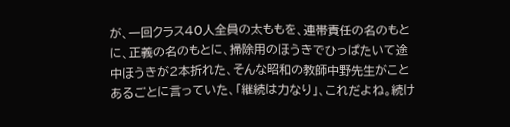が、一回クラス40人全員の太ももを、連帯責任の名のもとに、正義の名のもとに、掃除用のほうきでひっぱたいて途中ほうきが2本折れた、そんな昭和の教師中野先生がことあるごとに言っていた、「継続は力なり」、これだよね。続け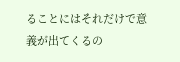ることにはそれだけで意義が出てくるの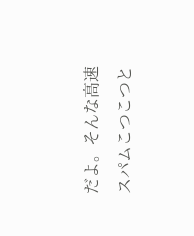だよ。そんな高速スパムこつこつと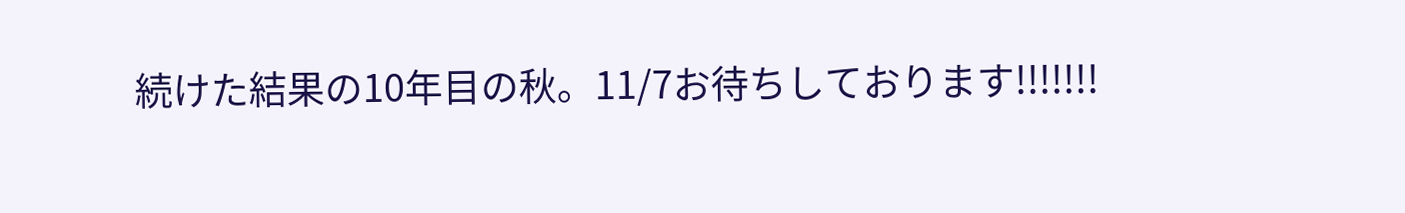続けた結果の10年目の秋。11/7お待ちしております!!!!!!!